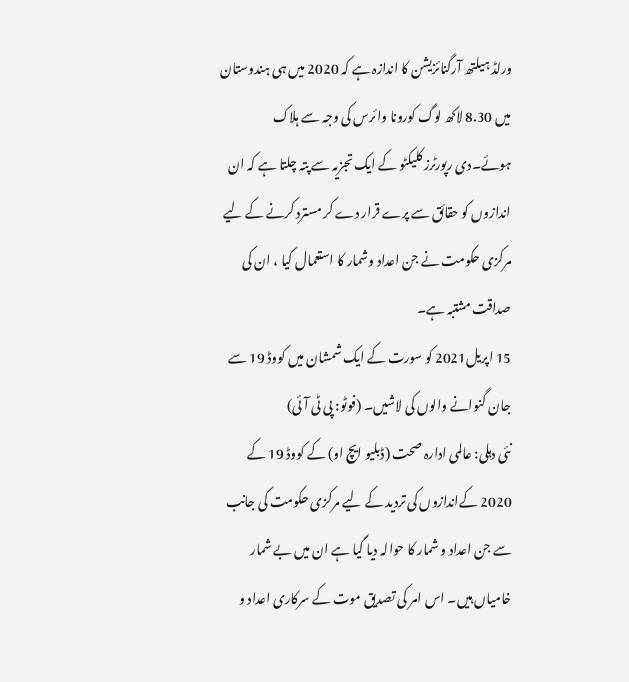ورلڈ ہیلتھ آرگنائزیشن کا اندازہ ہے کہ 2020 میں ہی ہندوستان میں 8.30 لاکھ لوگ کورونا وائرس کی وجہ سے ہلاک ہوئے۔دی رپورٹرز کلیکٹو کے ایک تجزیہ سے پتہ چلتا ہے کہ ان اندازوں کو حقائق سے پرے قرار دے کر مسترد کرنے کے لیے مرکزی حکومت نے جن اعداد وشمار کا استعمال کیا ، ان کی صداقت مشتبہ ہے۔
15 اپریل2021 کو سورت کے ایک شمشان میں کووڈ 19 سے جان گنوانے والوں کی لاشیں۔ (فوٹو: پی ٹی آئی)
نئی دہلی: عالمی ادارہ صحت (ڈبلیو ایچ او) کے کووڈ 19 کے 2020 کےاندازوں کی تردید کے لیے مرکزی حکومت کی جانب سے جن اعداد و شمار کا حوالہ دیا گیا ہے ان میں بے شمار خامیاں ہیں۔ اس امر کی تصدیق موت کے سرکاری اعداد و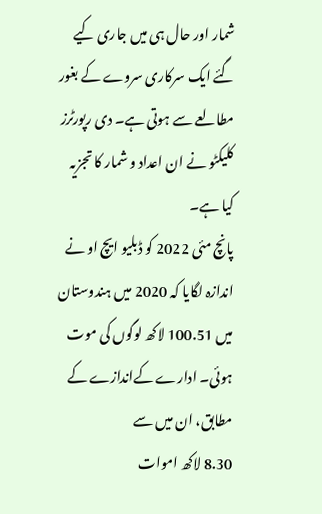شمار اور حال ہی میں جاری کیے گئے ایک سرکاری سروے کے بغور مطالعے سے ہوتی ہے۔ دی رپورٹرز کلیکٹو نے ان اعداد و شمار کا تجزیہ کیا ہے۔
پانچ مئی 2022 کو ڈبلیو ایچ او نے اندازہ لگایا کہ 2020 میں ہندوستان میں 100.51 لاکھ لوگوں کی موت ہوئی۔ ادارے کےاندازے کے مطابق، ان میں سے
8.30 لاکھ اموات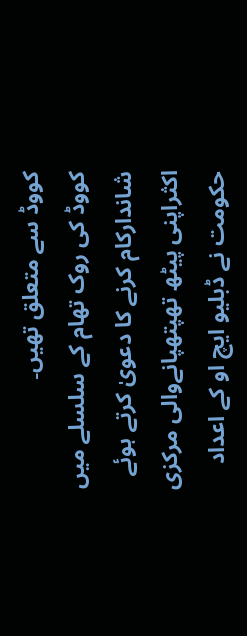کووڈ سے متعلق تھیں۔
کووڈ کی روک تھام کے سلسلے میں شاندارکام کرنے کا دعویٰ کرتے ہوئے اکثراپنی پیٹھ تھپتھپانےوالی مرکزی حکومت نے ڈبلیو ایچ او کے اعداد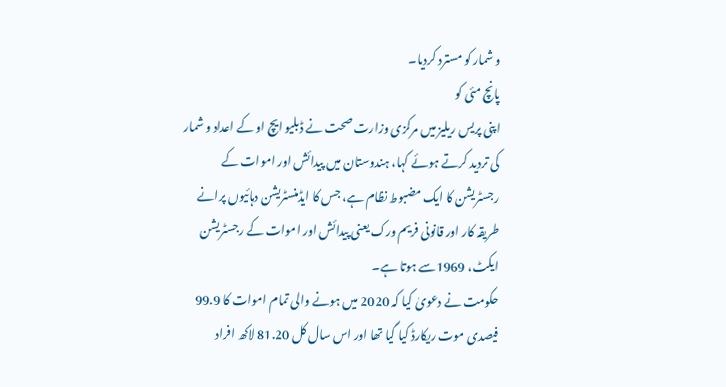و شمار کو مسترد کردیا۔
پانچ مئی کو
اپنی پریس ریلیز میں مرکزی وزارت صحت نے ڈبلیو ایچ او کے اعداد و شمار کی تردید کرتے ہوئے کہا، ہندوستان میں پیدائش اور اموات کے رجسٹریشن کا ایک مضبوط نظام ہے، جس کا ایڈمنسٹریشن دہائیوں پرانے طریقہ کار اور قانونی فریم ورک یعنی پیدائش اور اموات کے رجسٹریشن ایکٹ، 1969سے ہوتا ہے۔
حکومت نے دعویٰ کیا کہ 2020 میں ہونے والی تمام اموات کا 99.9 فیصدی موت ریکارڈ کیا گیا تھا اور اس سال کل 81.20 لاکھ افراد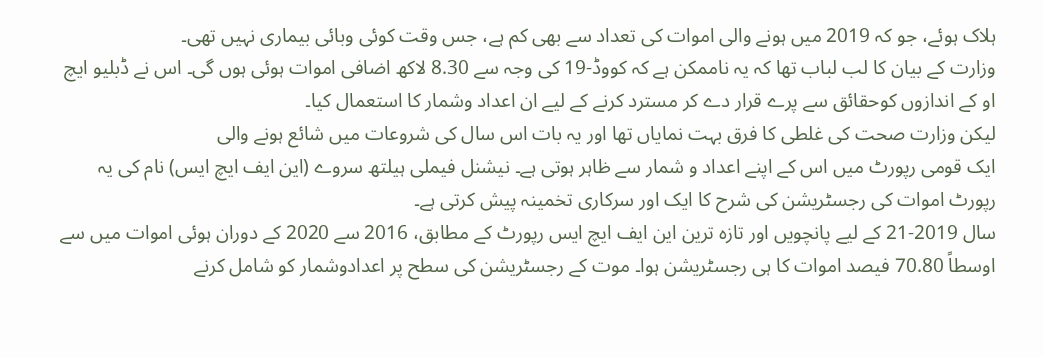ہلاک ہوئے، جو کہ 2019 میں ہونے والی اموات کی تعداد سے بھی کم ہے، جس وقت کوئی وبائی بیماری نہیں تھی۔
وزارت کے بیان کا لب لباب تھا کہ یہ ناممکن ہے کہ کووڈ-19 کی وجہ سے 8.30 لاکھ اضافی اموات ہوئی ہوں گی۔ اس نے ڈبلیو ایچ او کے اندازوں کوحقائق سے پرے قرار دے کر مسترد کرنے کے لیے ان اعداد وشمار کا استعمال کیا۔
لیکن وزارت صحت کی غلطی کا فرق بہت نمایاں تھا اور یہ بات اس سال کی شروعات میں شائع ہونے والی
ایک قومی رپورٹ میں اس کے اپنے اعداد و شمار سے ظاہر ہوتی ہے۔ نیشنل فیملی ہیلتھ سروے (این ایف ایچ ایس) نام کی یہ رپورٹ اموات کی رجسٹریشن کی شرح کا ایک اور سرکاری تخمینہ پیش کرتی ہے۔
سال 2019-21 کے لیے پانچویں اور تازہ ترین این ایف ایچ ایس رپورٹ کے مطابق، 2016 سے 2020 کے دوران ہوئی اموات میں سے اوسطاً 70.80 فیصد اموات کا ہی رجسٹریشن ہوا۔ موت کے رجسٹریشن کی سطح پر اعدادوشمار کو شامل کرنے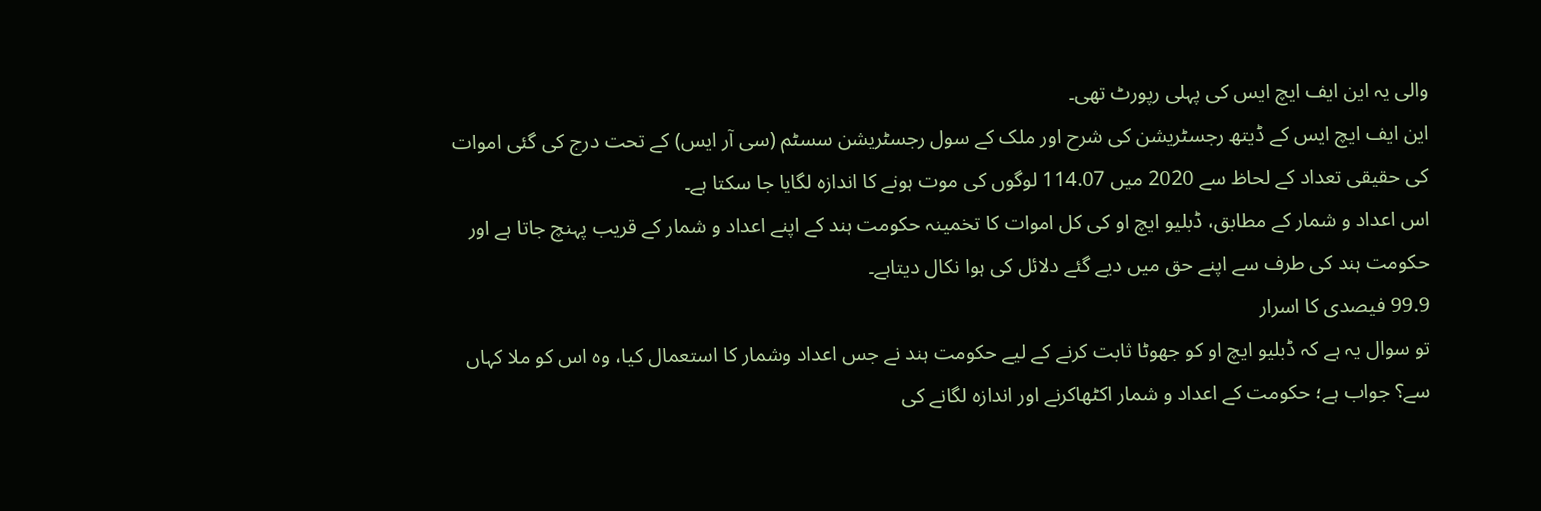والی یہ این ایف ایچ ایس کی پہلی رپورٹ تھی۔
این ایف ایچ ایس کے ڈیتھ رجسٹریشن کی شرح اور ملک کے سول رجسٹریشن سسٹم (سی آر ایس) کے تحت درج کی گئی اموات کی حقیقی تعداد کے لحاظ سے 2020 میں 114.07 لوگوں کی موت ہونے کا اندازہ لگایا جا سکتا ہے۔
اس اعداد و شمار کے مطابق، ڈبلیو ایچ او کی کل اموات کا تخمینہ حکومت ہند کے اپنے اعداد و شمار کے قریب پہنچ جاتا ہے اور حکومت ہند کی طرف سے اپنے حق میں دیے گئے دلائل کی ہوا نکال دیتاہے۔
99.9 فیصدی کا اسرار
تو سوال یہ ہے کہ ڈبلیو ایچ او کو جھوٹا ثابت کرنے کے لیے حکومت ہند نے جس اعداد وشمار کا استعمال کیا، وہ اس کو ملا کہاں سے؟ جواب ہے؛ حکومت کے اعداد و شمار اکٹھاکرنے اور اندازہ لگانے کی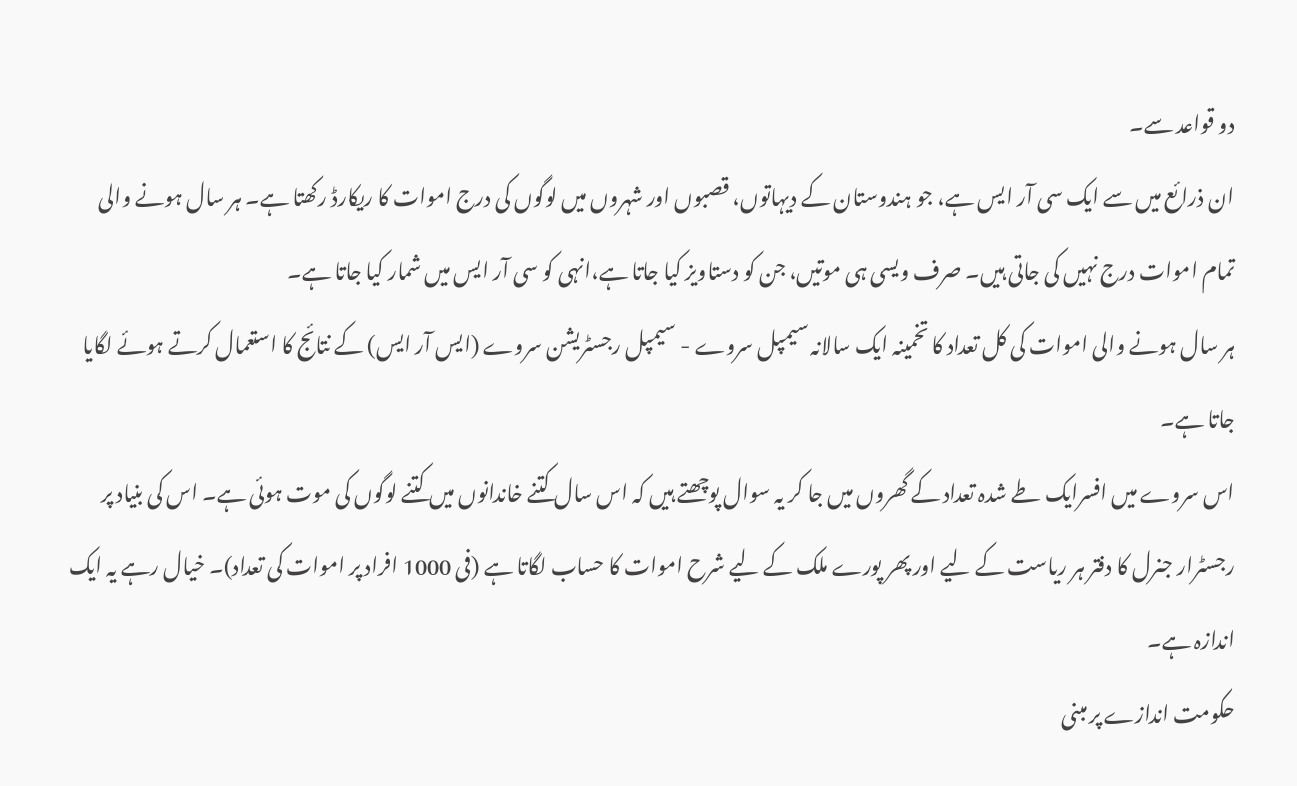دو قواعد سے۔
ان ذرائع میں سے ایک سی آر ایس ہے، جو ہندوستان کے دیہاتوں، قصبوں اور شہروں میں لوگوں کی درج اموات کا ریکارڈ رکھتا ہے۔ ہر سال ہونے والی تمام اموات درج نہیں کی جاتی ہیں۔ صرف ویسی ہی موتیں، جن کو دستاویز کیا جاتا ہے،انہی کو سی آر ایس میں شمار کیا جاتا ہے۔
ہر سال ہونے والی اموات کی کل تعداد کا تخمینہ ایک سالانہ سیمپل سروے - سیمپل رجسٹریشن سروے (ایس آر ایس) کے نتائج کا استعمال کرتے ہوئے لگایا جاتا ہے۔
اس سروے میں افسرایک طے شدہ تعداد کے گھروں میں جا کر یہ سوال پوچھتے ہیں کہ اس سال کتنے خاندانوں میں کتنے لوگوں کی موت ہوئی ہے۔ اس کی بنیاد پر رجسٹرار جنرل کا دفتر ہر ریاست کے لیے اور پھر پورے ملک کے لیے شرح اموات کا حساب لگاتا ہے (فی 1000 افراد پر اموات کی تعداد)۔ خیال رہے یہ ایک اندازہ ہے۔
حکومت اندازے پر مبنی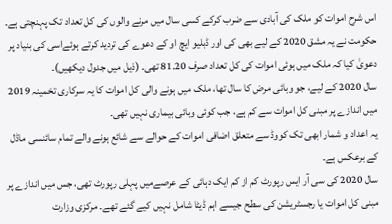اس شرح اموات کو ملک کی آبادی سے ضرب کرکے کسی سال میں مرنے والوں کی کل تعداد تک پہنچتی ہے۔
حکومت نے یہ مشق 2020 کے لیے بھی کی اور ڈبلیو ایچ او کے دعوے کی تردید کرتے ہوئےاسی کی بنیاد پر دعویٰ کیا کہ ملک میں ہوئی اموات کی کل تعداد صرف 81.20 تھی۔ (ذیل میں جدول دیکھیں)۔
سال 2020 کے لیے، جو وبائی مرض کا سال تھا، ملک میں ہونے والی کل اموات کا یہ سرکاری تخمینہ 2019 میں اندازے پر مبنی کل اموات سے کم ہے، جب کوئی وبائی بیماری نہیں تھی۔
یہ اعداد و شمار ابھی تک کووڈ سے متعلق اضافی اموات کے حوالے سے شائع ہونے والے تمام سائنسی ماڈل کے برعکس ہے۔
سال 2020 کی سی آر ایس رپورٹ کم از کم ایک دہائی کے عرصےمیں پہلی رپورٹ تھی، جس میں اندازے پر مبنی کل اموات یا رجسٹریشن کی سطح جیسے اہم ڈیٹا شامل نہیں کیے گئے تھے۔ مرکزی وزارت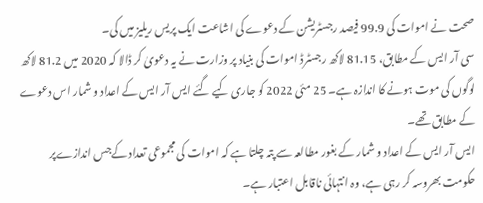صحت نے اموات کی 99.9 فیصد رجسٹریشن کے دعوے کی اشاعت ایک پریس ریلیز میں کی۔
سی آر ایس کے مطابق، 81.15 لاکھ رجسٹرڈ اموات کی بنیاد پر وزارت نے یہ دعویٰ کر ڈالا کہ 2020 میں 81.2 لاکھ لوگوں کی موت ہونے کا اندازہ ہے۔ 25 مئی 2022 کو جاری کیے گئے ایس آر ایس کے اعداد و شمار اس دعوے کے مطابق تھے۔
ایس آر ایس کے اعداد و شمار کے بغور مطالعہ سے پتہ چلتا ہے کہ اموات کی مجموعی تعداد کےجس اندازےپر حکومت بھروسہ کر رہی ہے، وہ انتہائی ناقابل اعتبار ہے۔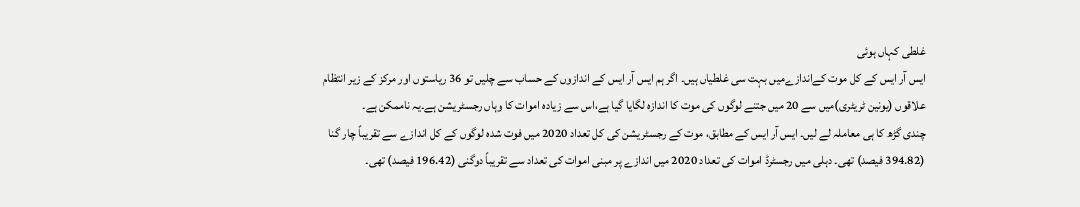غلطی کہاں ہوئی
ایس آر ایس کے کل موت کےاندازےمیں بہت سی غلطیاں ہیں۔ اگر ہم ایس آر ایس کے اندازوں کے حساب سے چلیں تو 36 ریاستوں اور مرکز کے زیر انتظام علاقوں (یونین ٹریٹری)میں سے 20 میں جتنے لوگوں کی موت کا اندازہ لگایا گیا ہے،اس سے زیادہ اموات کا وہاں رجسٹریشن ہے۔یہ ناممکن ہے۔
چندی گڑھ کا ہی معاملہ لے لیں۔ ایس آر ایس کے مطابق، موت کے رجسٹریشن کی کل تعداد 2020 میں فوت شدہ لوگوں کے کل اندازے سے تقریباً چار گنا (394.82 فیصد) تھی۔ دہلی میں رجسٹرڈ اموات کی تعداد 2020 میں اندازے پر مبنی اموات کی تعداد سے تقریباً دوگنی (196.42 فیصد) تھی۔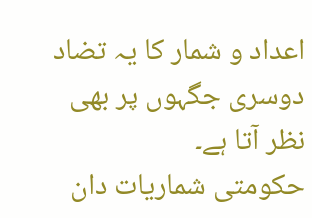اعداد و شمار کا یہ تضاد دوسری جگہوں پر بھی نظر آتا ہے۔
حکومتی شماریات دان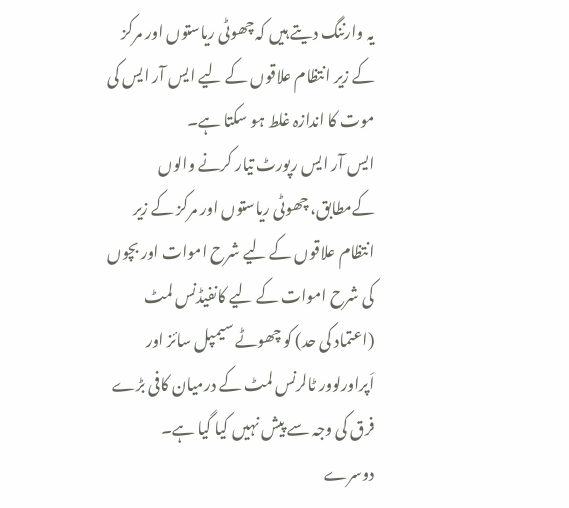یہ وارننگ دیتے ہیں کہ چھوٹی ریاستوں اور مرکز کے زیر انتظام علاقوں کے لیے ایس آر ایس کی موت کا اندازہ غلط ہو سکتا ہے۔
ایس آر ایس رپورٹ تیار کرنے والوں کےمطابق، چھوٹی ریاستوں اور مرکز کے زیر انتظام علاقوں کے لیے شرح اموات اور بچوں کی شرح اموات کے لیے کانفیڈنس لمٹ (اعتماد کی حد) کو چھوٹے سیمپل سائز اور اَپراورلوور ٹالرنس لمٹ کے درمیان کافی بڑے فرق کی وجہ سے پیش نہیں کیا گیا ہے۔
دوسرے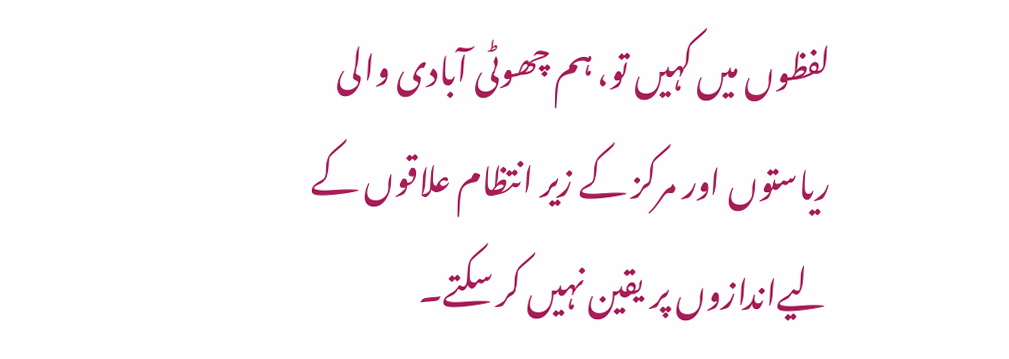لفظوں میں کہیں تو، ہم چھوٹی آبادی والی ریاستوں اور مرکز کے زیر انتظام علاقوں کے لیےاندازوں پر یقین نہیں کر سکتے۔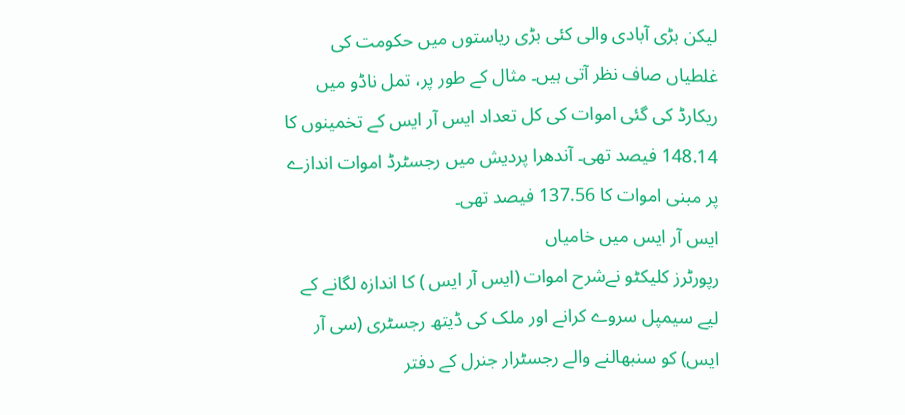لیکن بڑی آبادی والی کئی بڑی ریاستوں میں حکومت کی غلطیاں صاف نظر آتی ہیں۔ مثال کے طور پر، تمل ناڈو میں ریکارڈ کی گئی اموات کی کل تعداد ایس آر ایس کے تخمینوں کا 148.14 فیصد تھی۔ آندھرا پردیش میں رجسٹرڈ اموات اندازے پر مبنی اموات کا 137.56 فیصد تھی۔
ایس آر ایس میں خامیاں
رپورٹرز کلیکٹو نےشرح اموات (ایس آر ایس ) کا اندازہ لگانے کے لیے سیمپل سروے کرانے اور ملک کی ڈیتھ رجسٹری (سی آر ایس) کو سنبھالنے والے رجسٹرار جنرل کے دفتر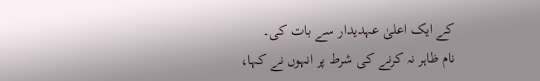کے ایک اعلیٰ عہدیدار سے بات کی۔
نام ظاہر نہ کرنے کی شرط پر انہوں نے کہا،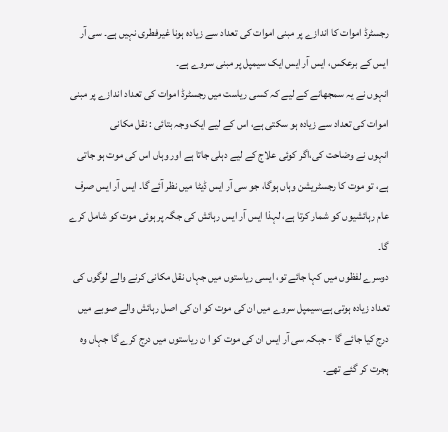رجسٹرڈ اموات کا اندازے پر مبنی اموات کی تعداد سے زیادہ ہونا غیرفطری نہیں ہے۔ سی آر ایس کے برعکس، ایس آر ایس ایک سیمپل پر مبنی سروے ہے۔
انہوں نے یہ سمجھانے کے لیے کہ کسی ریاست میں رجسٹرڈ اموات کی تعداد اندازے پر مبنی اموات کی تعداد سے زیادہ ہو سکتی ہے، اس کے لیے ایک وجہ بتائی : نقل مکانی
انہوں نے وضاحت کی،اگر کوئی علاج کے لیے دہلی جاتا ہے اور وہاں اس کی موت ہو جاتی ہے، تو موت کا رجسٹریشن وہاں ہوگا، جو سی آر ایس ڈیٹا میں نظر آئے گا۔ ایس آر ایس صرف عام رہائشیوں کو شمار کرتا ہے، لہذا ایس آر ایس رہائش کی جگہ پر ہوئی موت کو شامل کرے گا۔
دوسرے لفظوں میں کہا جائے تو، ایسی ریاستوں میں جہاں نقل مکانی کرنے والے لوگوں کی تعداد زیادہ ہوتی ہے،سیمپل سروے میں ان کی موت کو ان کی اصل رہائش والے صوبے میں درج کیا جائے گا - جبکہ سی آر ایس ان کی موت کو ا ن ریاستوں میں درج کرے گا جہاں وہ ہجرت کر گئے تھے۔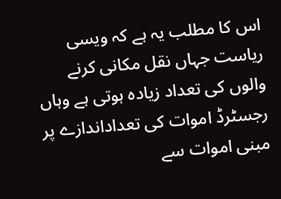اس کا مطلب یہ ہے کہ ویسی ریاست جہاں نقل مکانی کرنے والوں کی تعداد زیادہ ہوتی ہے وہاں رجسٹرڈ اموات کی تعداداندازے پر مبنی اموات سے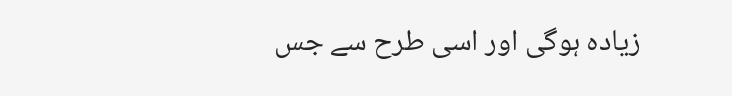زیادہ ہوگی اور اسی طرح سے جس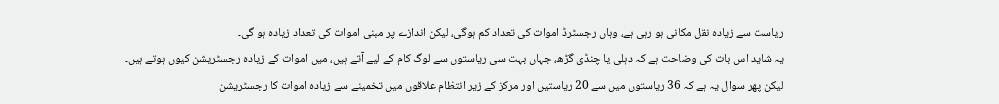ریاست سے زیادہ نقل مکانی ہو رہی ہے، وہاں رجسٹرڈ اموات کی تعداد کم ہوگی، لیکن اندازے پر مبنی اموات کی تعداد زیادہ ہو گی۔
یہ شاید اس بات کی وضاحت ہے کہ دہلی یا چنڈی گڑھ، جہاں بہت سی ریاستوں سے لوگ کام کے لیے آتے ہیں، میں اموات کے زیادہ رجسٹریشن کیوں ہوتے ہیں۔
لیکن پھر سوال یہ ہے کہ 36 ریاستوں میں سے 20 ریاستیں اور مرکز کے زیر انتظام علاقوں میں تخمینے سے زیادہ اموات کا رجسٹریشن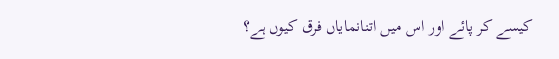کیسے کر پائے اور اس میں اتنانمایاں فرق کیوں ہے؟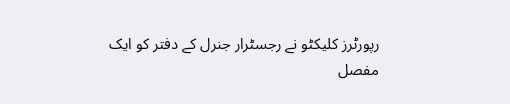رپورٹرز کلیکٹو نے رجسٹرار جنرل کے دفتر کو ایک مفصل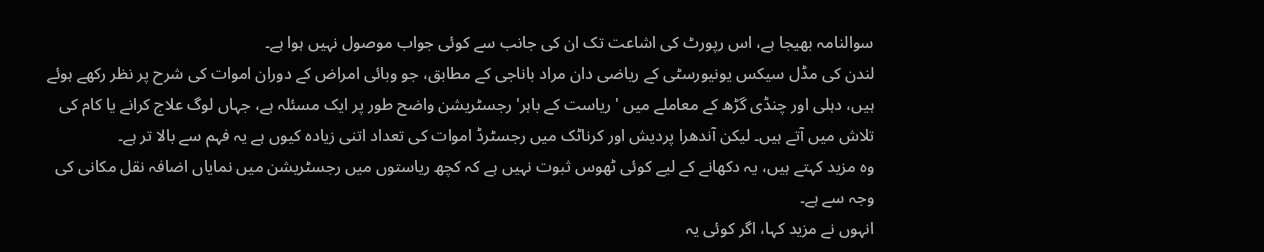سوالنامہ بھیجا ہے، اس رپورٹ کی اشاعت تک ان کی جانب سے کوئی جواب موصول نہیں ہوا ہے۔
لندن کی مڈل سیکس یونیورسٹی کے ریاضی دان مراد باناجی کے مطابق، جو وبائی امراض کے دوران اموات کی شرح پر نظر رکھے ہوئے ہیں، دہلی اور چنڈی گڑھ کے معاملے میں ' ریاست کے باہر' رجسٹریشن واضح طور پر ایک مسئلہ ہے، جہاں لوگ علاج کرانے یا کام کی تلاش میں آتے ہیں۔ لیکن آندھرا پردیش اور کرناٹک میں رجسٹرڈ اموات کی تعداد اتنی زیادہ کیوں ہے یہ فہم سے بالا تر ہے۔
وہ مزید کہتے ہیں، یہ دکھانے کے لیے کوئی ٹھوس ثبوت نہیں ہے کہ کچھ ریاستوں میں رجسٹریشن میں نمایاں اضافہ نقل مکانی کی وجہ سے ہے۔
انہوں نے مزید کہا، اگر کوئی یہ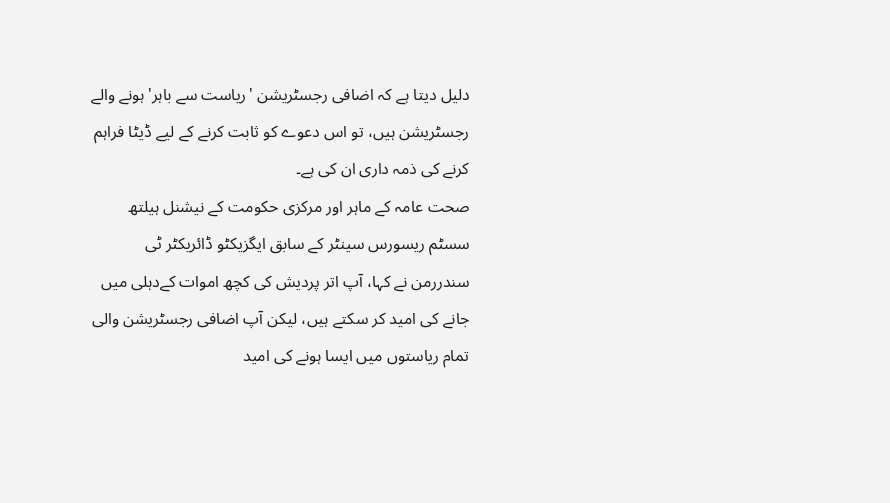دلیل دیتا ہے کہ اضافی رجسٹریشن 'ریاست سے باہر' ہونے والے رجسٹریشن ہیں، تو اس دعوے کو ثابت کرنے کے لیے ڈیٹا فراہم کرنے کی ذمہ داری ان کی ہے۔
صحت عامہ کے ماہر اور مرکزی حکومت کے نیشنل ہیلتھ سسٹم ریسورس سینٹر کے سابق ایگزیکٹو ڈائریکٹر ٹی سندررمن نے کہا، آپ اتر پردیش کی کچھ اموات کےدہلی میں جانے کی امید کر سکتے ہیں، لیکن آپ اضافی رجسٹریشن والی تمام ریاستوں میں ایسا ہونے کی امید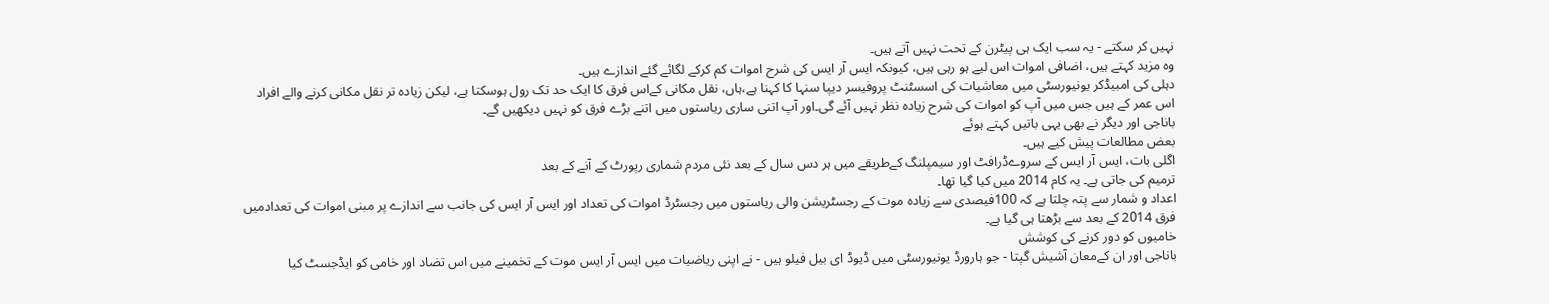نہیں کر سکتے - یہ سب ایک ہی پیٹرن کے تحت نہیں آتے ہیں۔
وہ مزید کہتے ہیں، اضافی اموات اس لیے ہو رہی ہیں، کیونکہ ایس آر ایس کی شرح اموات کم کرکے لگائے گئے اندازے ہیں۔
دہلی کی امبیڈکر یونیورسٹی میں معاشیات کی اسسٹنٹ پروفیسر دیپا سنہا کا کہنا ہے،ہاں، نقل مکانی کےاس فرق کا ایک حد تک رول ہوسکتا ہے، لیکن زیادہ تر نقل مکانی کرنے والے افراد اس عمر کے ہیں جس میں آپ کو اموات کی شرح زیادہ نظر نہیں آئے گی۔اور آپ اتنی ساری ریاستوں میں اتنے بڑے فرق کو نہیں دیکھیں گے۔
باناجی اور دیگر نے بھی یہی باتیں کہتے ہوئے
بعض مطالعات پیش کیے ہیں۔
اگلی بات، ایس آر ایس کے سروےڈرافٹ اور سیمپلنگ کےطریقے میں ہر دس سال کے بعد نئی مردم شماری رپورٹ کے آنے کے بعد
ترمیم کی جاتی ہے۔ یہ کام 2014 میں کیا گیا تھا۔
اعداد و شمار سے پتہ چلتا ہے کہ 100فیصدی سے زیادہ موت کے رجسٹریشن والی ریاستوں میں رجسٹرڈ اموات کی تعداد اور ایس آر ایس کی جانب سے اندازے پر مبنی اموات کی تعدادمیں فرق 2014 کے بعد سے بڑھتا ہی گیا ہے۔
خامیوں کو دور کرنے کی کوشش
باناجی اور ان کےمعان آشیش گپتا - جو ہارورڈ یونیورسٹی میں ڈیوڈ ای بیل فیلو ہیں - نے اپنی ریاضیات میں ایس آر ایس موت کے تخمینے میں اس تضاد اور خامی کو ایڈجسٹ کیا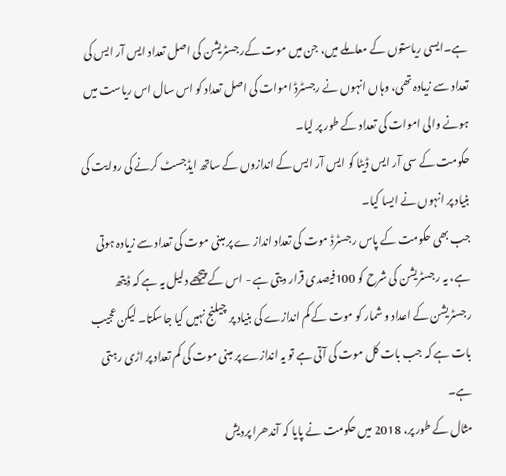ہے۔ایسی ریاستوں کے معاملے میں، جن میں موت کےرجسٹریشن کی اصل تعداد ایس آر ایس کی تعداد سے زیادہ تھی، وہاں انہوں نے رجسٹرڈ اموات کی اصل تعداد کو اس سال اس ریاست میں ہونے والی اموات کی تعداد کے طور پر لیا۔
حکومت کے سی آر ایس ڈیٹا کو ایس آر ایس کے اندازوں کے ساتھ ایڈجسٹ کرنے کی روایت کی بنیاد پر انہوں نے ایسا کیا۔
جب بھی حکومت کے پاس رجسٹرڈ موت کی تعداد انداز ے پر مبنی موت کی تعداد سے زیادہ ہوتی ہے، یہ رجسٹریشن کی شرح کو 100فیصدی قرار دیتی ہے - اس کے پیچھے دلیل یہ ہے کہ ڈیتھ رجسٹریشن کے اعداد و شمار کو موت کے کم اندازے کی بنیاد پر چیلنج نہیں کیا جاسکتا۔ لیکن عجیب بات ہے کہ جب بات کل موت کی آتی ہے تو یہ اندازے پر مبنی موت کی کم تعداد پر اڑی رہتی ہے۔
مثال کے طور پر، 2018 میں حکومت نے پایا کہ آندھرا پردیش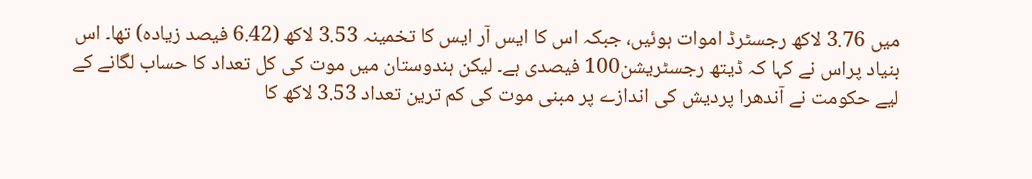میں 3.76 لاکھ رجسٹرڈ اموات ہوئیں، جبکہ اس کا ایس آر ایس کا تخمینہ 3.53 لاکھ (6.42 فیصد زیادہ) تھا۔ اس بنیاد پراس نے کہا کہ ڈیتھ رجسٹریشن100 فیصدی ہے۔ لیکن ہندوستان میں موت کی کل تعداد کا حساب لگانے کے لیے حکومت نے آندھرا پردیش کی اندازے پر مبنی موت کی کم ترین تعداد 3.53 لاکھ کا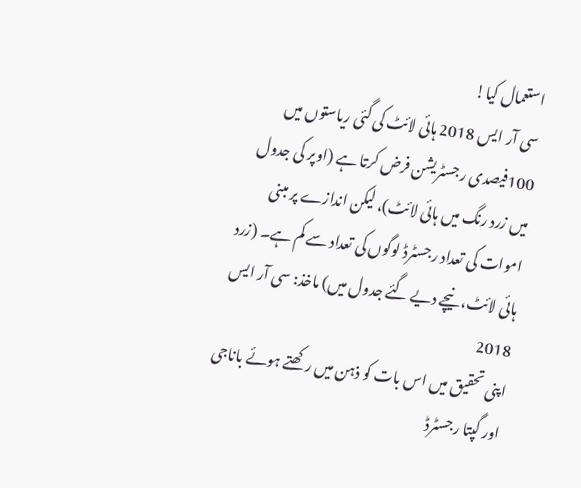استعمال کیا!
سی آر ایس 2018 ہائی لائٹ کی گئی ریاستوں میں 100فیصدی رجسٹریشن فرض کرتا ہے (اوپر کی جدول میں زرد رنگ میں ہائی لائٹ)، لیکن اندازے پر مبنی اموات کی تعداد رجسٹرڈ لوگوں کی تعداد سے کم ہے۔ (زرد ہائی لائٹ، نیچے دیے گئے جدول میں) ماخذ: سی آر ایس 2018
اپنی تحقیق میں اس بات کو ذہن میں رکھتے ہوئے باناجی اور گپتا رجسٹرڈ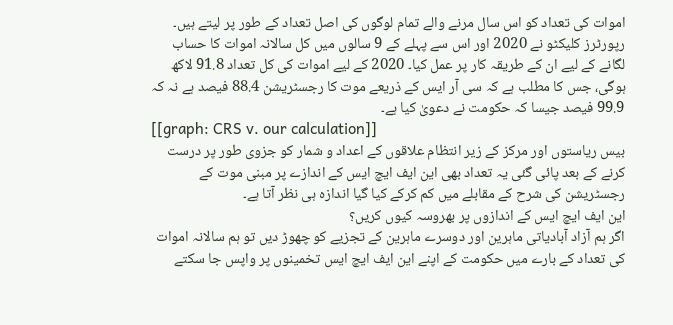اموات کی تعداد کو اس سال مرنے والے تمام لوگوں کی اصل تعداد کے طور پر لیتے ہیں۔
رپورٹرز کلیکٹو نے 2020 اور اس سے پہلے کے 9 سالوں میں کل سالانہ اموات کا حساب لگانے کے لیے ان کے طریقہ کار پر عمل کیا۔ 2020 کے لیے اموات کی کل تعداد 91.8 لاکھ ہوگی، جس کا مطلب ہے کہ سی آر ایس کے ذریعے موت کا رجسٹریشن 88.4 فیصد ہے نہ کہ 99.9 فیصد جیسا کہ حکومت نے دعویٰ کیا ہے۔
[[graph: CRS v. our calculation]]
بیس ریاستوں اور مرکز کے زیر انتظام علاقوں کے اعداد و شمار کو جزوی طور پر درست کرنے کے بعد پائی گئی یہ تعداد بھی این ایف ایچ ایس کے اندازے پر مبنی موت کے رجسٹریشن کی شرح کے مقابلے میں کم کرکے کیا گیا اندازہ ہی نظر آتا ہے۔
این ایف ایچ ایس کے اندازوں پر بھروسہ کیوں کریں؟
اگر ہم آزاد آبادیاتی ماہرین اور دوسرے ماہرین کے تجزیے کو چھوڑ دیں تو ہم سالانہ اموات کی تعداد کے بارے میں حکومت کے اپنے این ایف ایچ ایس تخمینوں پر واپس جا سکتے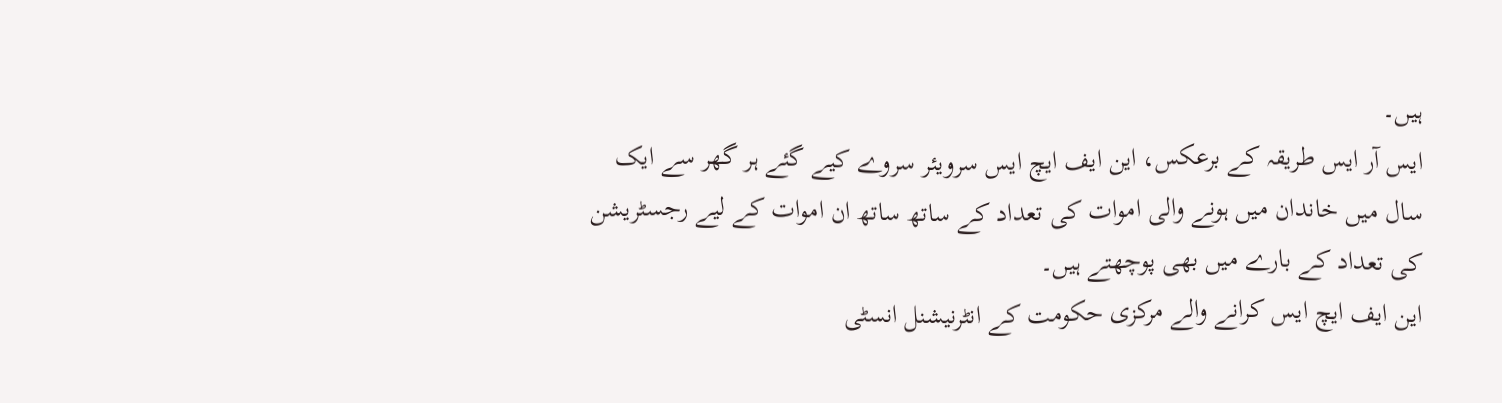ہیں۔
ایس آر ایس طریقہ کے برعکس، این ایف ایچ ایس سرویئر سروے کیے گئے ہر گھر سے ایک سال میں خاندان میں ہونے والی اموات کی تعداد کے ساتھ ساتھ ان اموات کے لیے رجسٹریشن کی تعداد کے بارے میں بھی پوچھتے ہیں۔
این ایف ایچ ایس کرانے والے مرکزی حکومت کے انٹرنیشنل انسٹی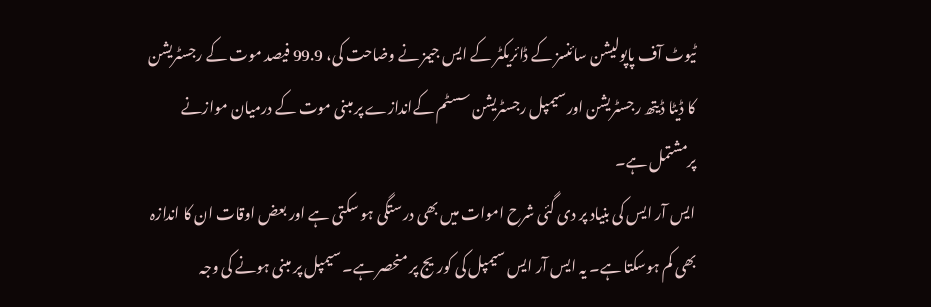ٹیوٹ آف پاپولیشن سائنسز کے ڈائریکٹر کے ایس جیمز نے وضاحت کی، 99.9 فیصد موت کے رجسٹریشن کا ڈیٹا ڈیتھ رجسٹریشن اورسیمپل رجسٹریشن سسٹم کےاندازے پر مبنی موت کے درمیان موازنے پرمشتمل ہے۔
ایس آر ایس کی بنیاد پر دی گئی شرح اموات میں بھی درستگی ہو سکتی ہے اور بعض اوقات ان کا اندازہ بھی کم ہوسکتا ہے۔ یہ ایس آر ایس سیمپل کی کوریج پر منحصر ہے۔ سیمپل پر مبنی ہونے کی وجہ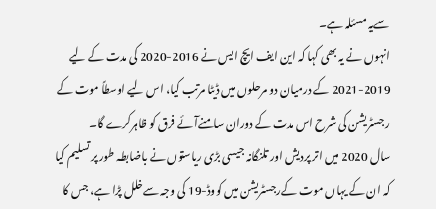سےیہ مسئلہ ہے۔
انہوں نے یہ بھی کہا کہ این ایف ایچ ایس نے 2016-2020 کی مدت کے لیے 2019-2021 کے درمیان دو مرحلوں میں ڈیٹا مرتب کیا، اس لیے اوسطاً موت کے رجسٹریشن کی شرح اس مدت کے دوران سامنےآئے فرق کو ظاہرکرے گا۔
سال 2020 میں اتر پردیش اور تلنگانہ جیسی بڑی ریاستوں نے باضابطہ طور پر تسلیم کیا کہ ان کے یہاں موت کےرجسٹریشن میں کووڈ-19 کی وجہ سےخلل پڑا ہے، جس کا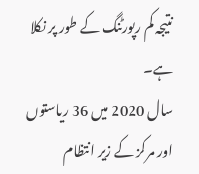نتیجہ کم رپورٹنگ کے طور پر نکلا ہے۔
سال 2020 میں 36 ریاستوں اور مرکز کے زیر انتظام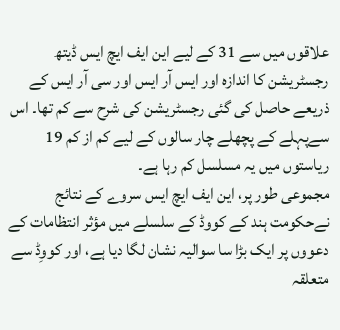علاقوں میں سے 31 کے لیے این ایف ایچ ایس ڈیتھ رجسٹریشن کا اندازہ اور ایس آر ایس اور سی آر ایس کے ذریعے حاصل کی گئی رجسٹریشن کی شرح سے کم تھا۔ اس سےپہلے کے پچھلے چار سالوں کے لیے کم از کم 19 ریاستوں میں یہ مسلسل کم رہا ہے۔
مجموعی طور پر، این ایف ایچ ایس سروے کے نتائج نےحکومت ہند کے کووڈ کے سلسلے میں مؤثر انتظامات کے دعووں پر ایک بڑا سا سوالیہ نشان لگا دیا ہے، اور کووِڈ سے متعلقہ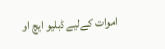اموات کےلیے ڈبلیو ایچ او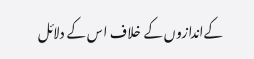کےاندازوں کے خلاف اس کے دلائل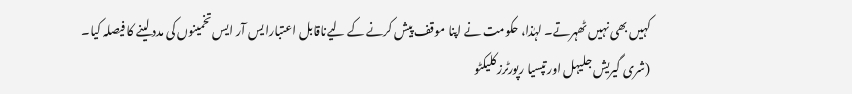کہیں بھی نہیں ٹھہرتے۔ لہٰذا، حکومت نے اپنا موقف پیش کرنے کے لیےناقابل اعتبارایس آر ایس تخمینوں کی مدد لینے کا فیصلہ کیا۔
(شری گیریش جلیہل اور تپسیا رپورٹرز کلیکٹو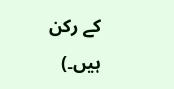کے رکن ہیں۔)